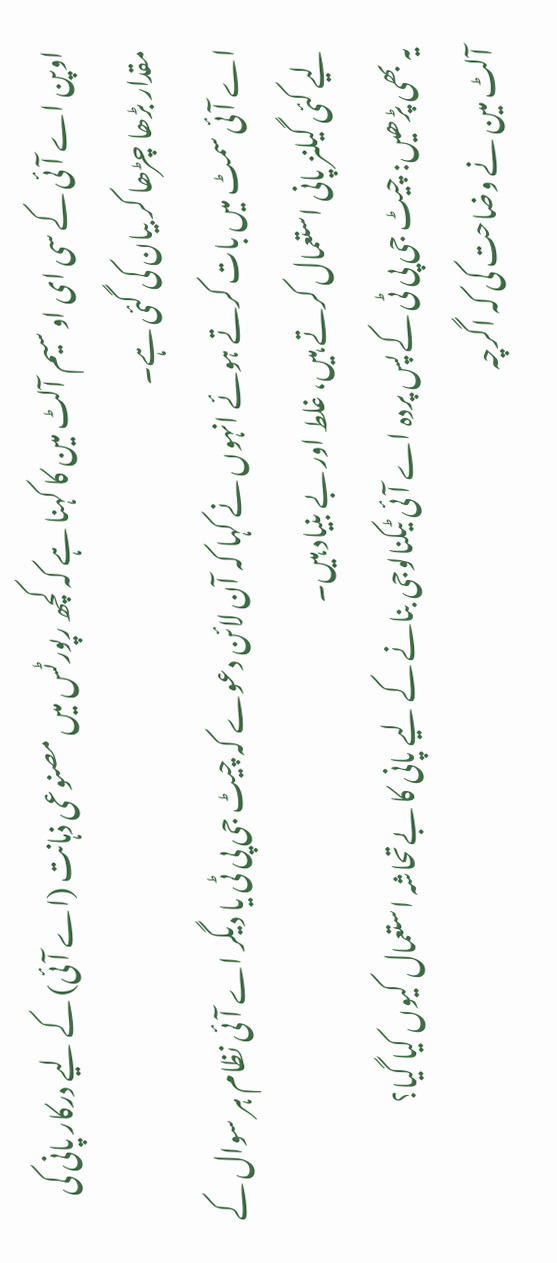اوپن اے آئی کے سی ای او سیم آلٹ مین کا کہنا ہے کہ کچھ رپورٹس میں مصنوعی ذہانت (اے آئی) کے لیے درکار پانی کی مقدار بڑھا چڑھا کر بیان کی گئی ہے۔
اے آئی سمٹ میں بات کرتے ہوئے انہوں نے کہا کہ آن لائن دعوے کہ چیٹ جی پی ٹی یا دیگر اے آئی نظام ہر سوال کے لیے کئی گیلنز پانی استعمال کرتے ہیں، غلط اور بے بنیاد ہیں۔
یہ بھی پڑھیں: چیٹ جی پی ٹی کے پس پردہ اے آئی ٹیکنالوجی بنانے کے لیے پانی کا بےتحاشہ استعمال کیوں کیا گیا؟
آلٹ مین نے وضاحت کی کہ اگرچہ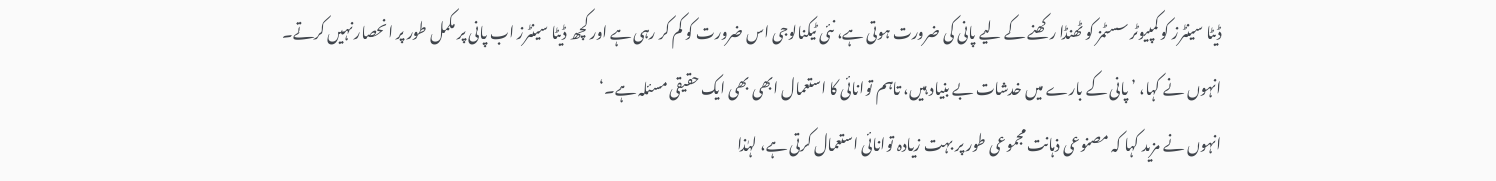ڈیٹا سینٹرز کو کمپیوٹر سسٹمز کو ٹھنڈا رکھنے کے لیے پانی کی ضرورت ہوتی ہے، نئی ٹیکنالوجی اس ضرورت کو کم کر رہی ہے اور کچھ ڈیٹا سینٹرز اب پانی پر مکمل طور پر انحصار نہیں کرتے۔ انہوں نے کہا، ’پانی کے بارے میں خدشات بے بنیاد ہیں، تاہم توانائی کا استعمال ابھی بھی ایک حقیقی مسئلہ ہے۔‘
انہوں نے مزید کہا کہ مصنوعی ذہانت مجموعی طور پر بہت زیادہ توانائی استعمال کرتی ہے، لہٰذا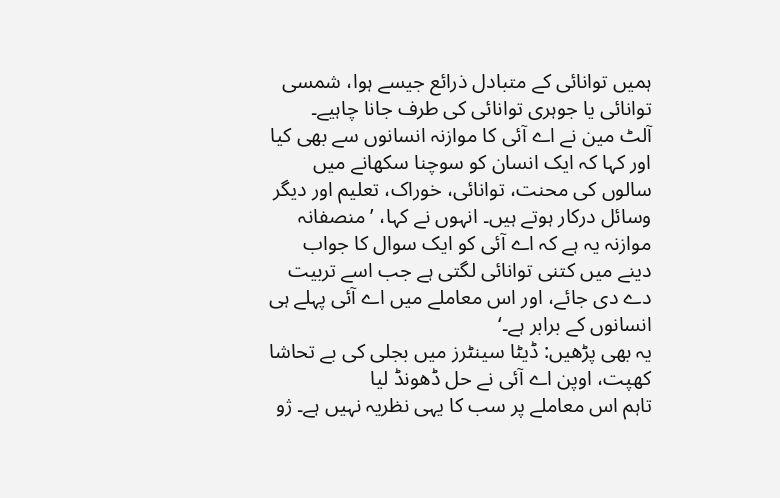ہمیں توانائی کے متبادل ذرائع جیسے ہوا، شمسی توانائی یا جوہری توانائی کی طرف جانا چاہیے۔
آلٹ مین نے اے آئی کا موازنہ انسانوں سے بھی کیا اور کہا کہ ایک انسان کو سوچنا سکھانے میں سالوں کی محنت، توانائی، خوراک، تعلیم اور دیگر وسائل درکار ہوتے ہیں۔ انہوں نے کہا، ’منصفانہ موازنہ یہ ہے کہ اے آئی کو ایک سوال کا جواب دینے میں کتنی توانائی لگتی ہے جب اسے تربیت دے دی جائے، اور اس معاملے میں اے آئی پہلے ہی انسانوں کے برابر ہے۔‘
یہ بھی پڑھیں: ڈیٹا سینٹرز میں بجلی کی بے تحاشا کھپت، اوپن اے آئی نے حل ڈھونڈ لیا
تاہم اس معاملے پر سب کا یہی نظریہ نہیں ہے۔ ژو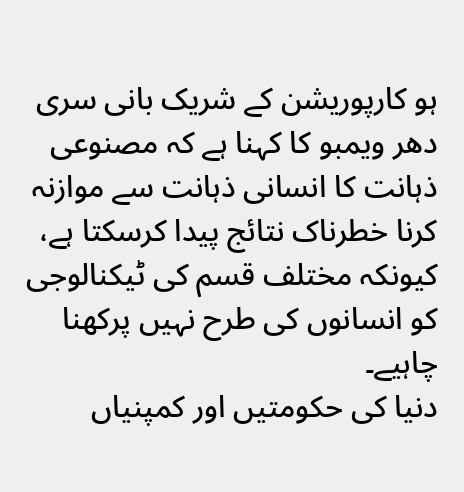ہو کارپوریشن کے شریک بانی سری دھر ویمبو کا کہنا ہے کہ مصنوعی ذہانت کا انسانی ذہانت سے موازنہ کرنا خطرناک نتائج پیدا کرسکتا ہے، کیونکہ مختلف قسم کی ٹیکنالوجی کو انسانوں کی طرح نہیں پرکھنا چاہیے۔
دنیا کی حکومتیں اور کمپنیاں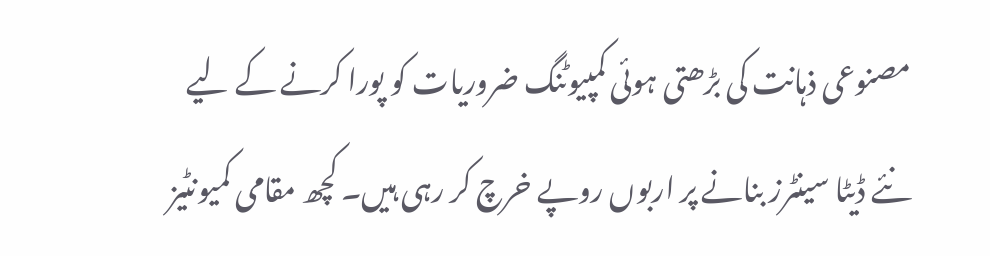مصنوعی ذہانت کی بڑھتی ہوئی کمپیوٹنگ ضروریات کو پورا کرنے کے لیے نئے ڈیٹا سینٹرز بنانے پر اربوں روپے خرچ کر رہی ہیں۔ کچھ مقامی کمیونٹیز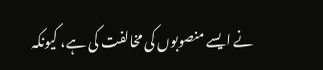نے ایسے منصوبوں کی مخالفت کی ہے، کیونکہ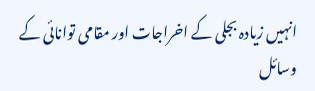انہیں زیادہ بجلی کے اخراجات اور مقامی توانائی کے وسائل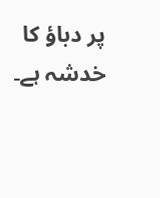پر دباؤ کا خدشہ ہے۔